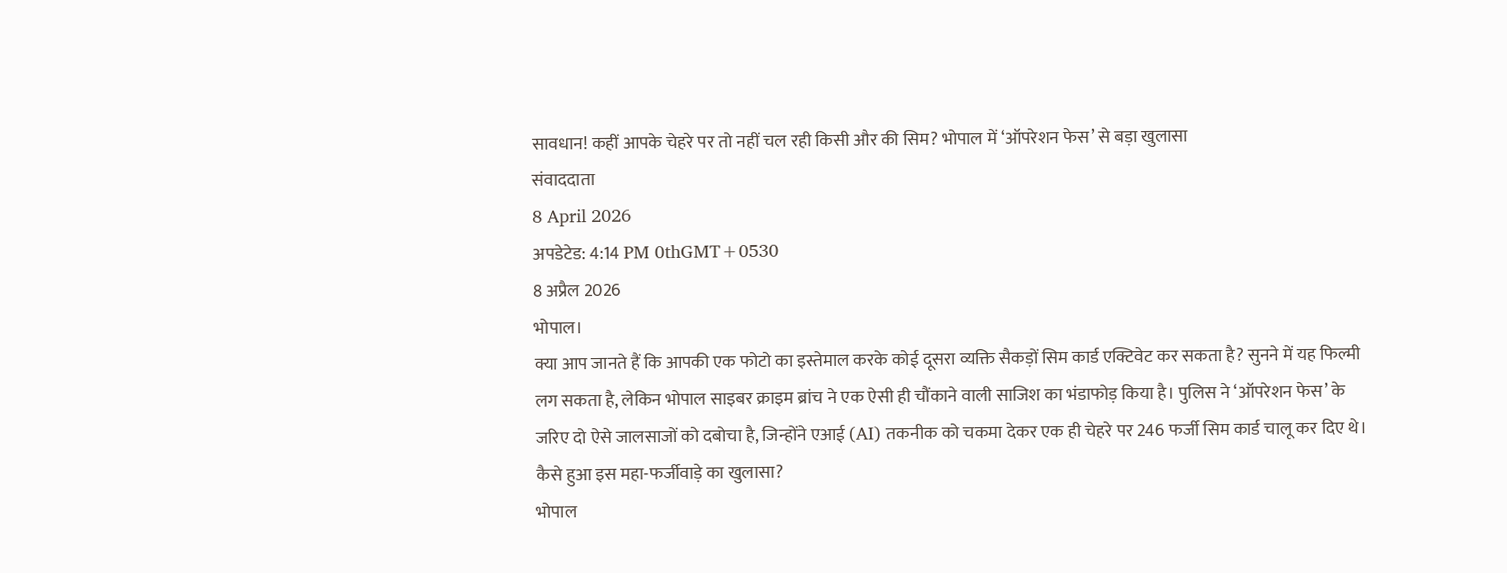सावधान! कहीं आपके चेहरे पर तो नहीं चल रही किसी और की सिम? भोपाल में ‘ऑपरेशन फेस’ से बड़ा खुलासा
संवाददाता
8 April 2026
अपडेटेड: 4:14 PM 0thGMT+0530
8 अप्रैल 2026
भोपाल।
क्या आप जानते हैं कि आपकी एक फोटो का इस्तेमाल करके कोई दूसरा व्यक्ति सैकड़ों सिम कार्ड एक्टिवेट कर सकता है? सुनने में यह फिल्मी लग सकता है, लेकिन भोपाल साइबर क्राइम ब्रांच ने एक ऐसी ही चौंकाने वाली साजिश का भंडाफोड़ किया है। पुलिस ने ‘ऑपरेशन फेस’ के जरिए दो ऐसे जालसाजों को दबोचा है, जिन्होंने एआई (AI) तकनीक को चकमा देकर एक ही चेहरे पर 246 फर्जी सिम कार्ड चालू कर दिए थे।
कैसे हुआ इस महा-फर्जीवाड़े का खुलासा?
भोपाल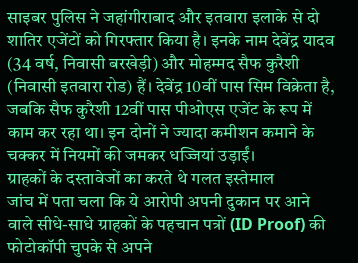साइबर पुलिस ने जहांगीराबाद और इतवारा इलाके से दो शातिर एजेंटों को गिरफ्तार किया है। इनके नाम देवेंद्र यादव (34 वर्ष, निवासी बरखेड़ी) और मोहम्मद सैफ कुरैशी (निवासी इतवारा रोड) हैं। देवेंद्र 10वीं पास सिम विक्रेता है, जबकि सैफ कुरैशी 12वीं पास पीओएस एजेंट के रूप में काम कर रहा था। इन दोनों ने ज्यादा कमीशन कमाने के चक्कर में नियमों की जमकर धज्जियां उड़ाईं।
ग्राहकों के दस्तावेजों का करते थे गलत इस्तेमाल
जांच में पता चला कि ये आरोपी अपनी दुकान पर आने वाले सीधे-साधे ग्राहकों के पहचान पत्रों (ID Proof) की फोटोकॉपी चुपके से अपने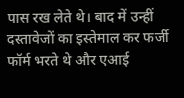पास रख लेते थे। बाद में उन्हीं दस्तावेजों का इस्तेमाल कर फर्जी फॉर्म भरते थे और एआई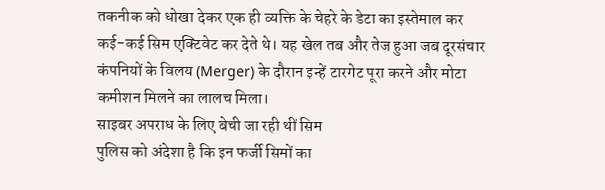तकनीक को धोखा देकर एक ही व्यक्ति के चेहरे के डेटा का इस्तेमाल कर कई-कई सिम एक्टिवेट कर देते थे। यह खेल तब और तेज हुआ जब दूरसंचार कंपनियों के विलय (Merger) के दौरान इन्हें टारगेट पूरा करने और मोटा कमीशन मिलने का लालच मिला।
साइबर अपराध के लिए बेची जा रही थीं सिम
पुलिस को अंदेशा है कि इन फर्जी सिमों का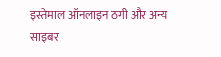इस्तेमाल ऑनलाइन ठगी और अन्य साइबर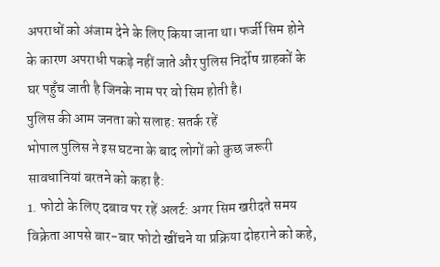अपराधों को अंजाम देने के लिए किया जाना था। फर्जी सिम होने के कारण अपराधी पकड़े नहीं जाते और पुलिस निर्दोष ग्राहकों के घर पहुँच जाती है जिनके नाम पर वो सिम होती है।
पुलिस की आम जनता को सलाह: सतर्क रहें
भोपाल पुलिस ने इस घटना के बाद लोगों को कुछ जरूरी सावधानियां बरतने को कहा है:
1. फोटो के लिए दबाव पर रहें अलर्ट: अगर सिम खरीदते समय विक्रेता आपसे बार-बार फोटो खींचने या प्रक्रिया दोहराने को कहे,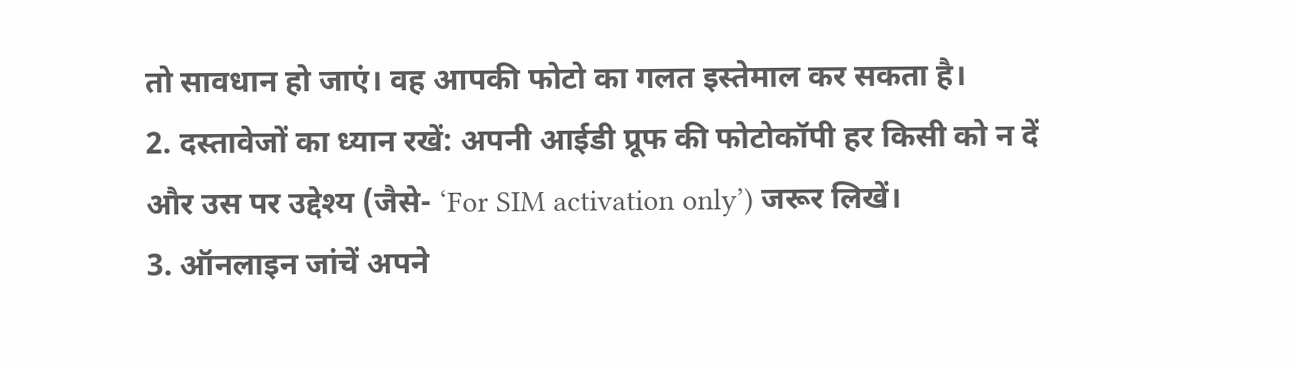तो सावधान हो जाएं। वह आपकी फोटो का गलत इस्तेमाल कर सकता है।
2. दस्तावेजों का ध्यान रखें: अपनी आईडी प्रूफ की फोटोकॉपी हर किसी को न दें और उस पर उद्देश्य (जैसे- ‘For SIM activation only’) जरूर लिखें।
3. ऑनलाइन जांचें अपने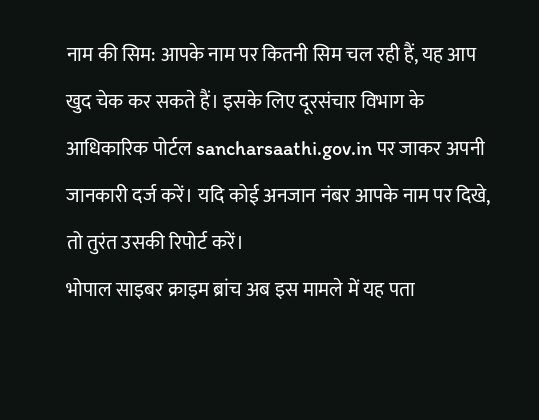नाम की सिम: आपके नाम पर कितनी सिम चल रही हैं, यह आप खुद चेक कर सकते हैं। इसके लिए दूरसंचार विभाग के आधिकारिक पोर्टल sancharsaathi.gov.in पर जाकर अपनी जानकारी दर्ज करें। यदि कोई अनजान नंबर आपके नाम पर दिखे, तो तुरंत उसकी रिपोर्ट करें।
भोपाल साइबर क्राइम ब्रांच अब इस मामले में यह पता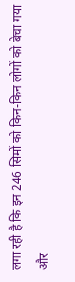लगा रही है कि इन 246 सिमों को किन-किन लोगों को बेचा गया और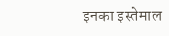इनका इस्तेमाल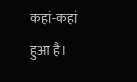कहां-कहां हुआ है।